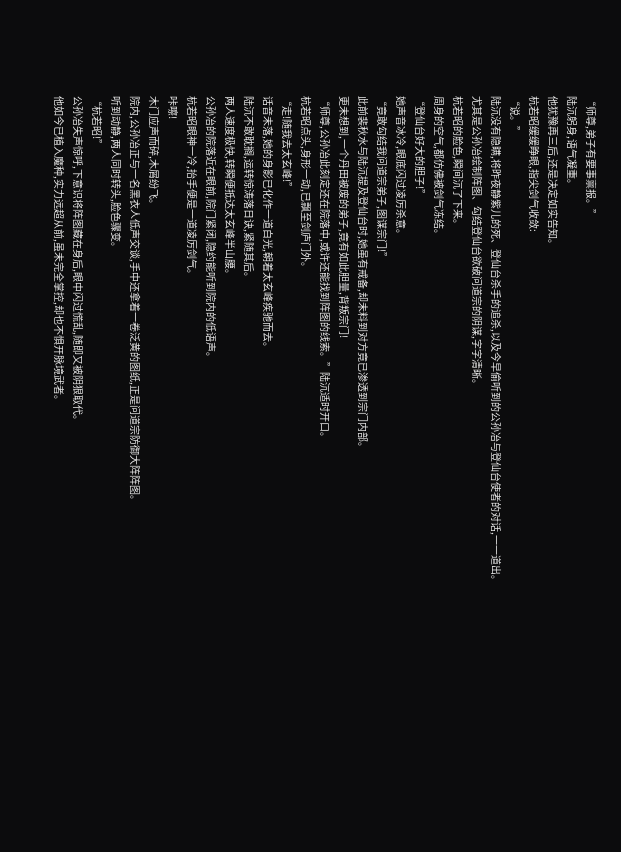“师尊,弟子有要事禀报。”
陆沉躬身,语气凝重。
他犹豫再三后,还是决定如实告知。
杭若昭缓缓睁眼,指尖剑气收敛:
“说。”
陆沉没有隐瞒,将昨夜静紫儿的死、登仙台杀手的追杀,以及今早偷听到的公孙冶与登仙台使者的对话,一一道出。
尤其是公孙冶绘制阵图、勾结登仙台欲破问道宗的阴谋,字字清晰。
杭若昭的脸色,瞬间沉了下来。
周身的空气,都仿佛被剑气冻结。
“登仙台好大的胆子!”
她声音冰冷,眼底闪过凌厉杀意。
“竟敢勾结我问道宗弟子,图谋宗门!”
此前裴秋水与陆沉提及登仙台时,她虽有戒备,却未料到对方竟已渗透到宗门内部。
更未想到,一个丹田被废的弟子,竟有如此胆量,背叛宗门!
“师尊,公孙冶此刻定还在院落中,或许还能找到阵图的线索。”陆沉适时开口。
杭若昭点头,身形一动,已飘至剑庐门外。
“走!随我去太玄峰!”
话音未落,她的身影已化作一道白光,朝着太玄峰疾驰而去。
陆沉不敢耽搁,运转惊涛落日诀,紧随其后。
两人速度极快,转瞬便抵达太玄峰半山腰。
公孙冶的院落近在眼前,院门紧闭,隐约能听到院内的低语声。
杭若昭眼神一冷,抬手便是一道凌厉剑气。
咔嚓!
木门应声而碎,木屑纷飞。
院内,公孙冶正与一名黑衣人低声交谈,手中还拿着一卷泛黄的图纸,正是问道宗防御大阵阵图。
听到动静,两人同时转头,脸色骤变。
“杭若昭!”
公孙冶失声惊呼,下意识将阵图藏在身后,眼中闪过慌乱,随即又被阴狠取代。
他如今已植入魔种,实力远超从前,虽未完全掌控,却也不惧开脉境武者。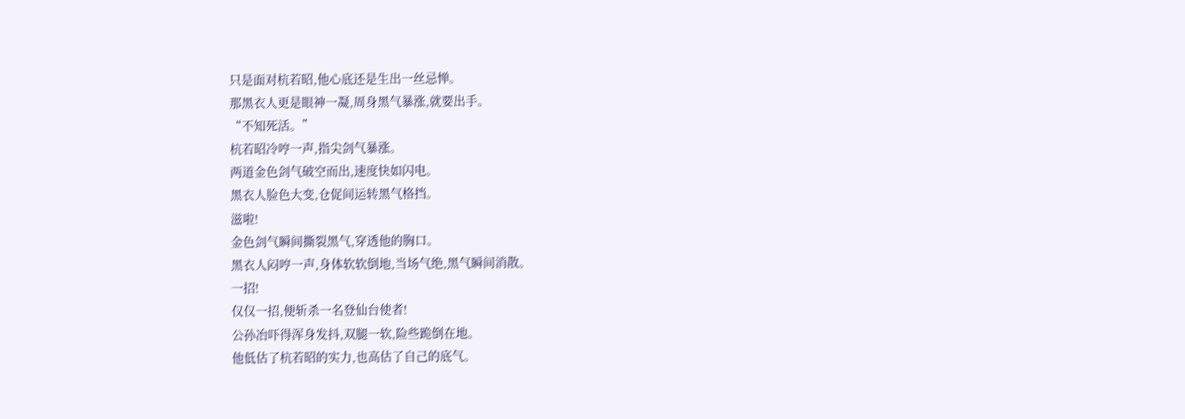只是面对杭若昭,他心底还是生出一丝忌惮。
那黑衣人更是眼神一凝,周身黑气暴涨,就要出手。
“不知死活。”
杭若昭冷哼一声,指尖剑气暴涨。
两道金色剑气破空而出,速度快如闪电。
黑衣人脸色大变,仓促间运转黑气格挡。
滋啦!
金色剑气瞬间撕裂黑气,穿透他的胸口。
黑衣人闷哼一声,身体软软倒地,当场气绝,黑气瞬间消散。
一招!
仅仅一招,便斩杀一名登仙台使者!
公孙冶吓得浑身发抖,双腿一软,险些跪倒在地。
他低估了杭若昭的实力,也高估了自己的底气。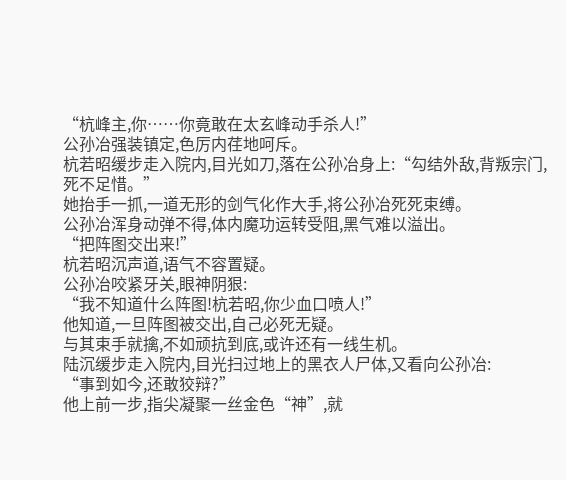“杭峰主,你……你竟敢在太玄峰动手杀人!”
公孙冶强装镇定,色厉内荏地呵斥。
杭若昭缓步走入院内,目光如刀,落在公孙冶身上:“勾结外敌,背叛宗门,死不足惜。”
她抬手一抓,一道无形的剑气化作大手,将公孙冶死死束缚。
公孙冶浑身动弹不得,体内魔功运转受阻,黑气难以溢出。
“把阵图交出来!”
杭若昭沉声道,语气不容置疑。
公孙冶咬紧牙关,眼神阴狠:
“我不知道什么阵图!杭若昭,你少血口喷人!”
他知道,一旦阵图被交出,自己必死无疑。
与其束手就擒,不如顽抗到底,或许还有一线生机。
陆沉缓步走入院内,目光扫过地上的黑衣人尸体,又看向公孙冶:
“事到如今,还敢狡辩?”
他上前一步,指尖凝聚一丝金色“神”,就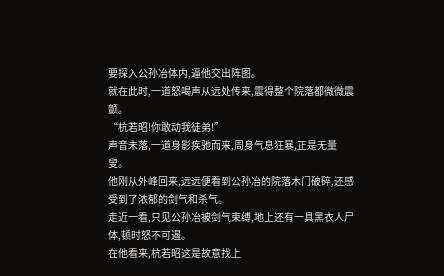要探入公孙冶体内,逼他交出阵图。
就在此时,一道怒喝声从远处传来,震得整个院落都微微震颤。
“杭若昭!你敢动我徒弟!”
声音未落,一道身影疾驰而来,周身气息狂暴,正是无量叟。
他刚从外峰回来,远远便看到公孙冶的院落木门破碎,还感受到了浓郁的剑气和杀气。
走近一看,只见公孙冶被剑气束缚,地上还有一具黑衣人尸体,顿时怒不可遏。
在他看来,杭若昭这是故意找上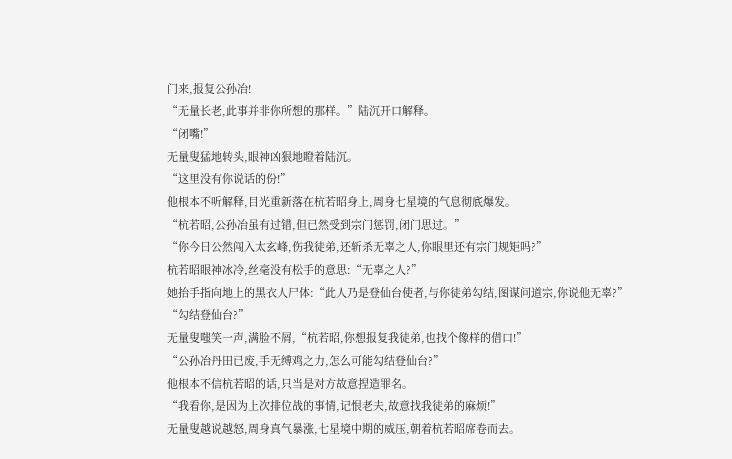门来,报复公孙冶!
“无量长老,此事并非你所想的那样。”陆沉开口解释。
“闭嘴!”
无量叟猛地转头,眼神凶狠地瞪着陆沉。
“这里没有你说话的份!”
他根本不听解释,目光重新落在杭若昭身上,周身七星境的气息彻底爆发。
“杭若昭,公孙冶虽有过错,但已然受到宗门惩罚,闭门思过。”
“你今日公然闯入太玄峰,伤我徒弟,还斩杀无辜之人,你眼里还有宗门规矩吗?”
杭若昭眼神冰冷,丝毫没有松手的意思:“无辜之人?”
她抬手指向地上的黑衣人尸体:“此人乃是登仙台使者,与你徒弟勾结,图谋问道宗,你说他无辜?”
“勾结登仙台?”
无量叟嗤笑一声,满脸不屑,“杭若昭,你想报复我徒弟,也找个像样的借口!”
“公孙冶丹田已废,手无缚鸡之力,怎么可能勾结登仙台?”
他根本不信杭若昭的话,只当是对方故意捏造罪名。
“我看你,是因为上次排位战的事情,记恨老夫,故意找我徒弟的麻烦!”
无量叟越说越怒,周身真气暴涨,七星境中期的威压,朝着杭若昭席卷而去。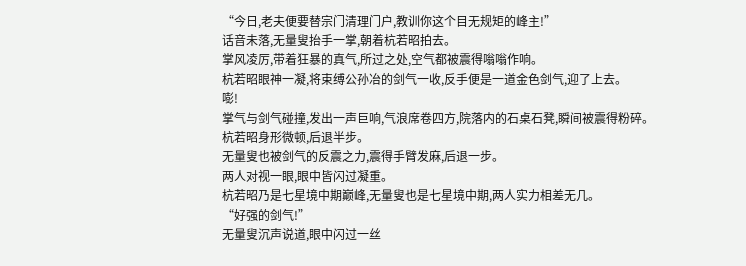“今日,老夫便要替宗门清理门户,教训你这个目无规矩的峰主!”
话音未落,无量叟抬手一掌,朝着杭若昭拍去。
掌风凌厉,带着狂暴的真气,所过之处,空气都被震得嗡嗡作响。
杭若昭眼神一凝,将束缚公孙冶的剑气一收,反手便是一道金色剑气,迎了上去。
嘭!
掌气与剑气碰撞,发出一声巨响,气浪席卷四方,院落内的石桌石凳,瞬间被震得粉碎。
杭若昭身形微顿,后退半步。
无量叟也被剑气的反震之力,震得手臂发麻,后退一步。
两人对视一眼,眼中皆闪过凝重。
杭若昭乃是七星境中期巅峰,无量叟也是七星境中期,两人实力相差无几。
“好强的剑气!”
无量叟沉声说道,眼中闪过一丝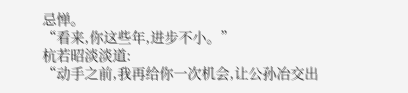忌惮。
“看来,你这些年,进步不小。”
杭若昭淡淡道:
“动手之前,我再给你一次机会,让公孙冶交出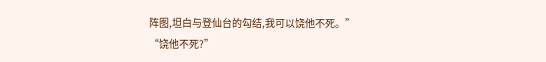阵图,坦白与登仙台的勾结,我可以饶他不死。”
“饶他不死?”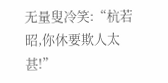无量叟冷笑:“杭若昭,你休要欺人太甚!”